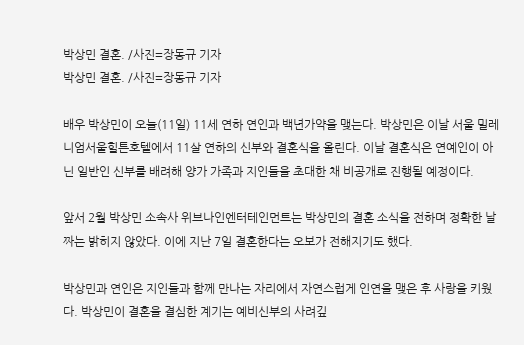박상민 결혼. /사진=장동규 기자
박상민 결혼. /사진=장동규 기자

배우 박상민이 오늘(11일) 11세 연하 연인과 백년가약을 맺는다. 박상민은 이날 서울 밀레니엄서울힐튼호텔에서 11살 연하의 신부와 결혼식을 올린다. 이날 결혼식은 연예인이 아닌 일반인 신부를 배려해 양가 가족과 지인들을 초대한 채 비공개로 진행될 예정이다.

앞서 2월 박상민 소속사 위브나인엔터테인먼트는 박상민의 결혼 소식을 전하며 정확한 날짜는 밝히지 않았다. 이에 지난 7일 결혼한다는 오보가 전해지기도 했다.

박상민과 연인은 지인들과 함께 만나는 자리에서 자연스럽게 인연을 맺은 후 사랑을 키웠다. 박상민이 결혼을 결심한 계기는 예비신부의 사려깊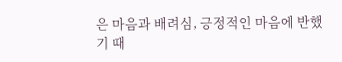은 마음과 배려심, 긍정적인 마음에 반했기 때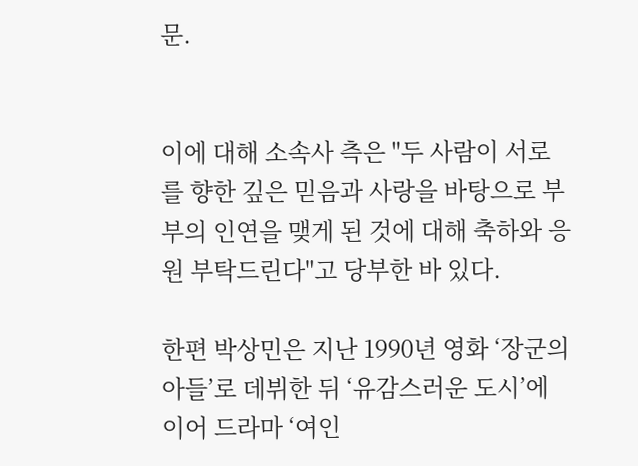문.


이에 대해 소속사 측은 "두 사람이 서로를 향한 깊은 믿음과 사랑을 바탕으로 부부의 인연을 맺게 된 것에 대해 축하와 응원 부탁드린다"고 당부한 바 있다.

한편 박상민은 지난 1990년 영화 ‘장군의 아들’로 데뷔한 뒤 ‘유감스러운 도시’에 이어 드라마 ‘여인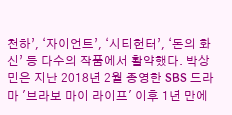천하’, ‘자이언트’, ‘시티헌터’, ‘돈의 화신’ 등 다수의 작품에서 활약했다. 박상민은 지난 2018년 2월 종영한 SBS 드라마 '브라보 마이 라이프' 이후 1년 만에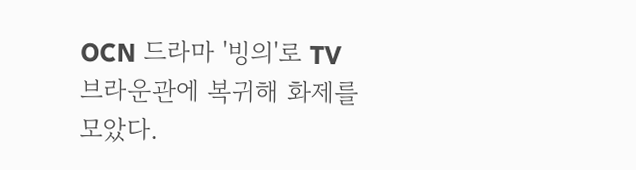OCN 드라마 '빙의'로 TV 브라운관에 복귀해 화제를 모았다.